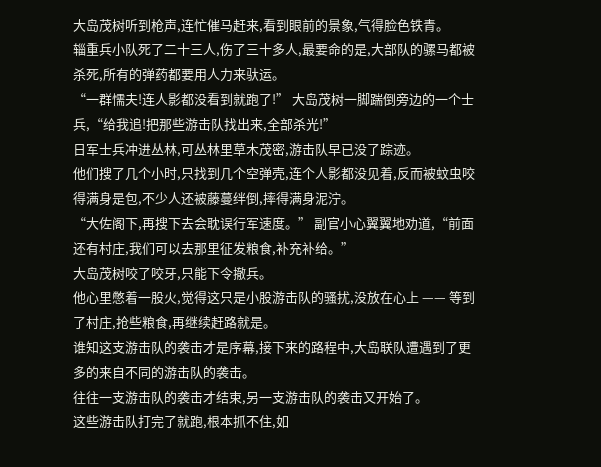大岛茂树听到枪声,连忙催马赶来,看到眼前的景象,气得脸色铁青。
辎重兵小队死了二十三人,伤了三十多人,最要命的是,大部队的骡马都被杀死,所有的弹药都要用人力来驮运。
“一群懦夫!连人影都没看到就跑了!” 大岛茂树一脚踹倒旁边的一个士兵,“给我追!把那些游击队找出来,全部杀光!”
日军士兵冲进丛林,可丛林里草木茂密,游击队早已没了踪迹。
他们搜了几个小时,只找到几个空弹壳,连个人影都没见着,反而被蚊虫咬得满身是包,不少人还被藤蔓绊倒,摔得满身泥泞。
“大佐阁下,再搜下去会耽误行军速度。” 副官小心翼翼地劝道,“前面还有村庄,我们可以去那里征发粮食,补充补给。”
大岛茂树咬了咬牙,只能下令撤兵。
他心里憋着一股火,觉得这只是小股游击队的骚扰,没放在心上 —— 等到了村庄,抢些粮食,再继续赶路就是。
谁知这支游击队的袭击才是序幕,接下来的路程中,大岛联队遭遇到了更多的来自不同的游击队的袭击。
往往一支游击队的袭击才结束,另一支游击队的袭击又开始了。
这些游击队打完了就跑,根本抓不住,如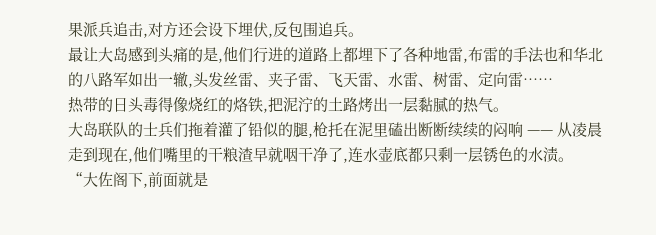果派兵追击,对方还会设下埋伏,反包围追兵。
最让大岛感到头痛的是,他们行进的道路上都埋下了各种地雷,布雷的手法也和华北的八路军如出一辙,头发丝雷、夹子雷、飞天雷、水雷、树雷、定向雷……
热带的日头毒得像烧红的烙铁,把泥泞的土路烤出一层黏腻的热气。
大岛联队的士兵们拖着灌了铅似的腿,枪托在泥里磕出断断续续的闷响 —— 从凌晨走到现在,他们嘴里的干粮渣早就咽干净了,连水壶底都只剩一层锈色的水渍。
“大佐阁下,前面就是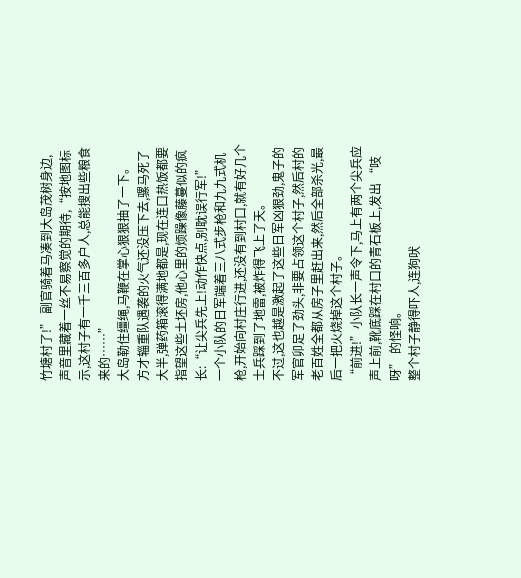竹塘村了!” 副官骑着马凑到大岛茂树身边,声音里藏着一丝不易察觉的期待,“按地图标示,这村子有一千三百多户人,总能搜出些粮食来的……”
大岛勒住缰绳,马鞭在掌心狠狠抽了一下。
方才辎重队遇袭的火气还没压下去,骡马死了大半,弹药箱滚得满地都是,现在连口热饭都要指望这些土坯房,他心里的烦躁像藤蔓似的疯长:“让尖兵先上!动作快点,别耽误行军!”
一个小队的日军端着三八式步枪和九九式机枪,开始向村庄行进,还没有到村口,就有好几个士兵踩到了地雷,被炸得飞上了天。
不过,这也越是激起了这些日军凶狠劲,鬼子的军官卯足了劲头,非要占领这个村子,然后村的老百姓全都从房子里赶出来,然后全部杀光,最后一把火烧掉这个村子。
“前进!”小队长一声令下,马上有两个尖兵应声上前,靴底踩在村口的青石板上,发出 “吱呀” 的怪响。
整个村子静得吓人,连狗吠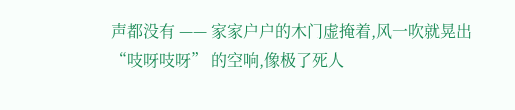声都没有 —— 家家户户的木门虚掩着,风一吹就晃出 “吱呀吱呀” 的空响,像极了死人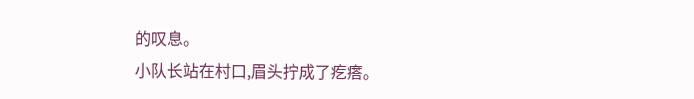的叹息。
小队长站在村口,眉头拧成了疙瘩。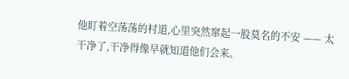他盯着空荡荡的村道,心里突然窜起一股莫名的不安 —— 太干净了,干净得像早就知道他们会来。